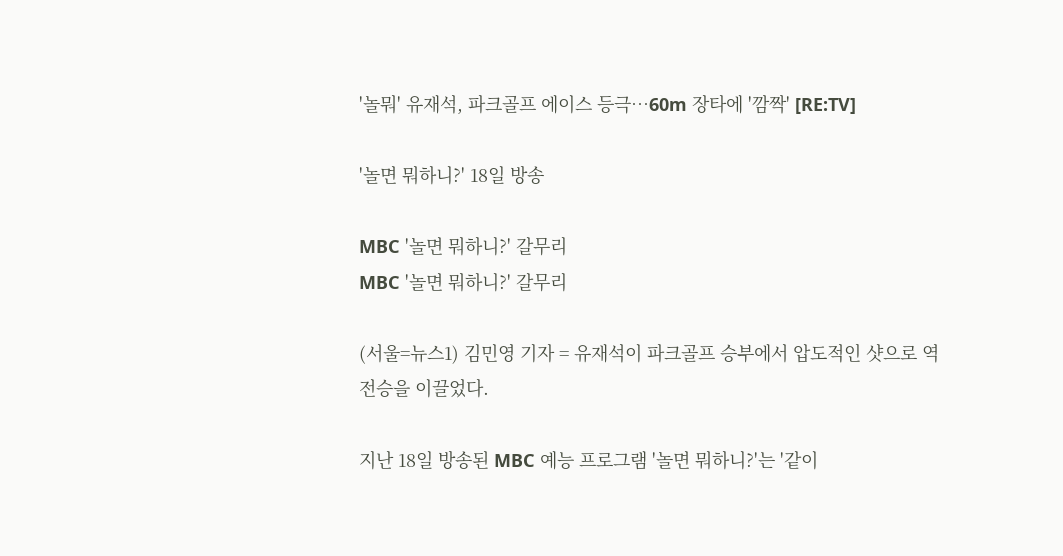'놀뭐' 유재석, 파크골프 에이스 등극…60m 장타에 '깜짝' [RE:TV]

'놀면 뭐하니?' 18일 방송

MBC '놀면 뭐하니?' 갈무리
MBC '놀면 뭐하니?' 갈무리

(서울=뉴스1) 김민영 기자 = 유재석이 파크골프 승부에서 압도적인 샷으로 역전승을 이끌었다.

지난 18일 방송된 MBC 예능 프로그램 '놀면 뭐하니?'는 '같이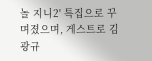놀 지니2' 특집으로 꾸며졌으며, 게스트로 김광규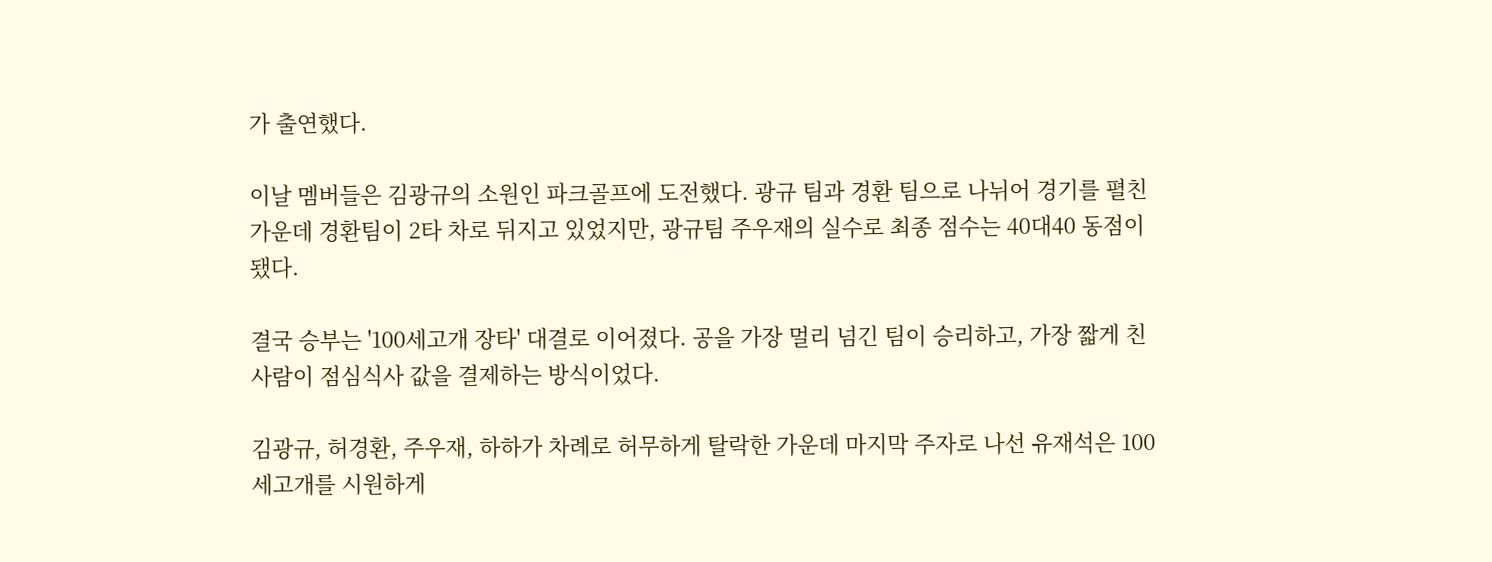가 출연했다.

이날 멤버들은 김광규의 소원인 파크골프에 도전했다. 광규 팀과 경환 팀으로 나뉘어 경기를 펼친 가운데 경환팀이 2타 차로 뒤지고 있었지만, 광규팀 주우재의 실수로 최종 점수는 40대40 동점이 됐다.

결국 승부는 '100세고개 장타' 대결로 이어졌다. 공을 가장 멀리 넘긴 팀이 승리하고, 가장 짧게 친 사람이 점심식사 값을 결제하는 방식이었다.

김광규, 허경환, 주우재, 하하가 차례로 허무하게 탈락한 가운데 마지막 주자로 나선 유재석은 100세고개를 시원하게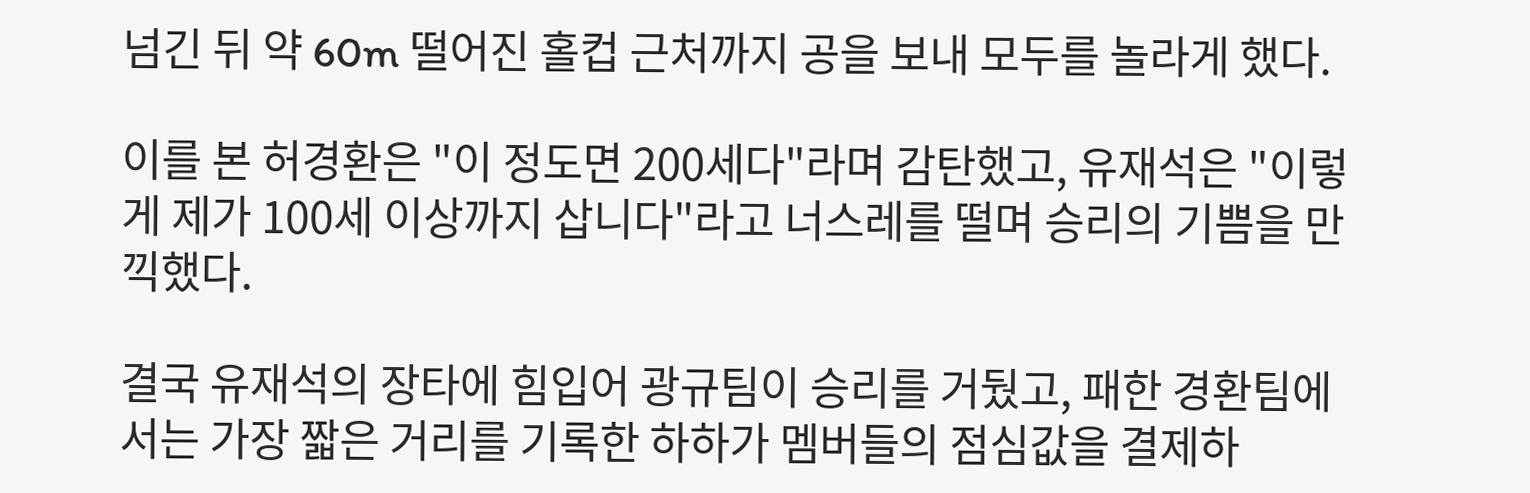넘긴 뒤 약 60m 떨어진 홀컵 근처까지 공을 보내 모두를 놀라게 했다.

이를 본 허경환은 "이 정도면 200세다"라며 감탄했고, 유재석은 "이렇게 제가 100세 이상까지 삽니다"라고 너스레를 떨며 승리의 기쁨을 만끽했다.

결국 유재석의 장타에 힘입어 광규팀이 승리를 거뒀고, 패한 경환팀에서는 가장 짧은 거리를 기록한 하하가 멤버들의 점심값을 결제하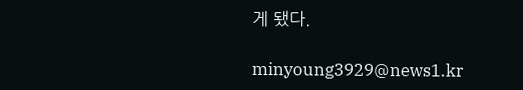게 됐다.

minyoung3929@news1.kr